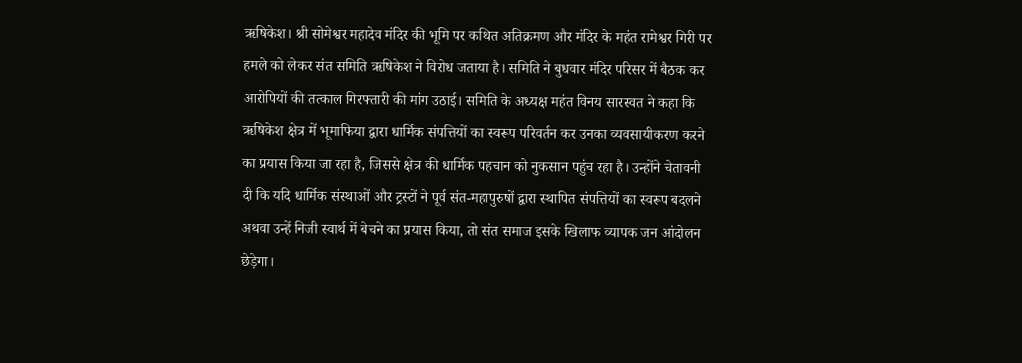ऋषिकेश। श्री सोमेश्वर महादेव मंदिर की भूमि पर कथित अतिक्रमण और मंदिर के महंत रामेश्वर गिरी पर हमले को लेकर संत समिति ऋषिकेश ने विरोध जताया है। समिति ने बुधवार मंदिर परिसर में बैठक कर आरोपियों की तत्काल गिरफ्तारी की मांग उठाई। समिति के अध्यक्ष महंत विनय सारस्वत ने कहा कि ऋषिकेश क्षेत्र में भूमाफिया द्वारा धार्मिक संपत्तियों का स्वरूप परिवर्तन कर उनका व्यवसायीकरण करने का प्रयास किया जा रहा है, जिससे क्षेत्र की धार्मिक पहचान को नुकसान पहुंच रहा है। उन्होंने चेतावनी दी कि यदि धार्मिक संस्थाओं और ट्रस्टों ने पूर्व संत-महापुरुषों द्वारा स्थापित संपत्तियों का स्वरूप बदलने अथवा उन्हें निजी स्वार्थ में बेचने का प्रयास किया, तो संत समाज इसके खिलाफ व्यापक जन आंदोलन छेड़ेगा।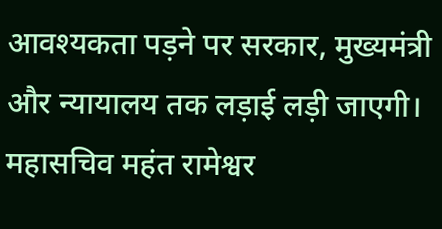आवश्यकता पड़ने पर सरकार, मुख्यमंत्री और न्यायालय तक लड़ाई लड़ी जाएगी। महासचिव महंत रामेश्वर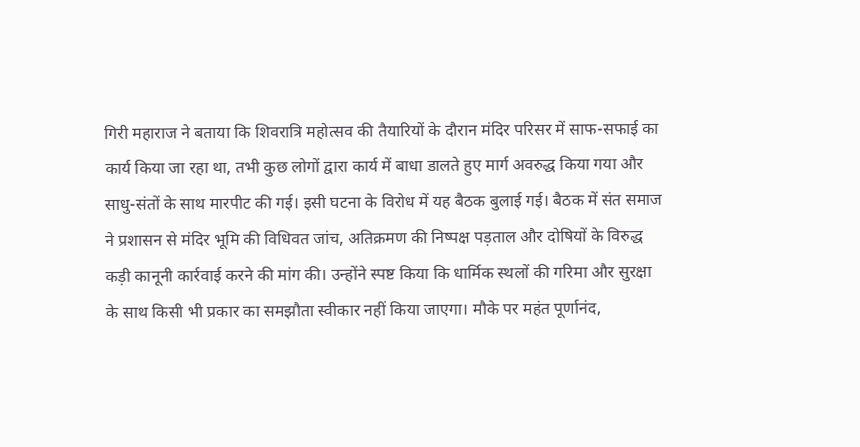गिरी महाराज ने बताया कि शिवरात्रि महोत्सव की तैयारियों के दौरान मंदिर परिसर में साफ-सफाई का कार्य किया जा रहा था, तभी कुछ लोगों द्वारा कार्य में बाधा डालते हुए मार्ग अवरुद्ध किया गया और साधु-संतों के साथ मारपीट की गई। इसी घटना के विरोध में यह बैठक बुलाई गई। बैठक में संत समाज ने प्रशासन से मंदिर भूमि की विधिवत जांच, अतिक्रमण की निष्पक्ष पड़ताल और दोषियों के विरुद्ध कड़ी कानूनी कार्रवाई करने की मांग की। उन्होंने स्पष्ट किया कि धार्मिक स्थलों की गरिमा और सुरक्षा के साथ किसी भी प्रकार का समझौता स्वीकार नहीं किया जाएगा। मौके पर महंत पूर्णानंद,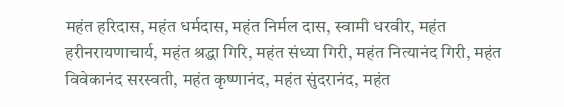महंत हरिदास, महंत धर्मदास, महंत निर्मल दास, स्वामी धरवीर, महंत हरीनरायणाचार्य, महंत श्रद्धा गिरि, महंत संध्या गिरी, महंत नित्यानंद गिरी, महंत विवेकानंद सरस्वती, महंत कृष्णानंद, महंत सुंदरानंद, महंत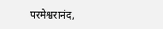परमेश्वरानंद,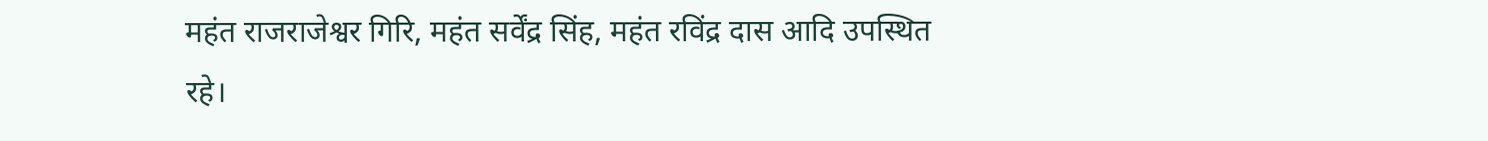महंत राजराजेश्वर गिरि, महंत सर्वेंद्र सिंह, महंत रविंद्र दास आदि उपस्थित रहे।